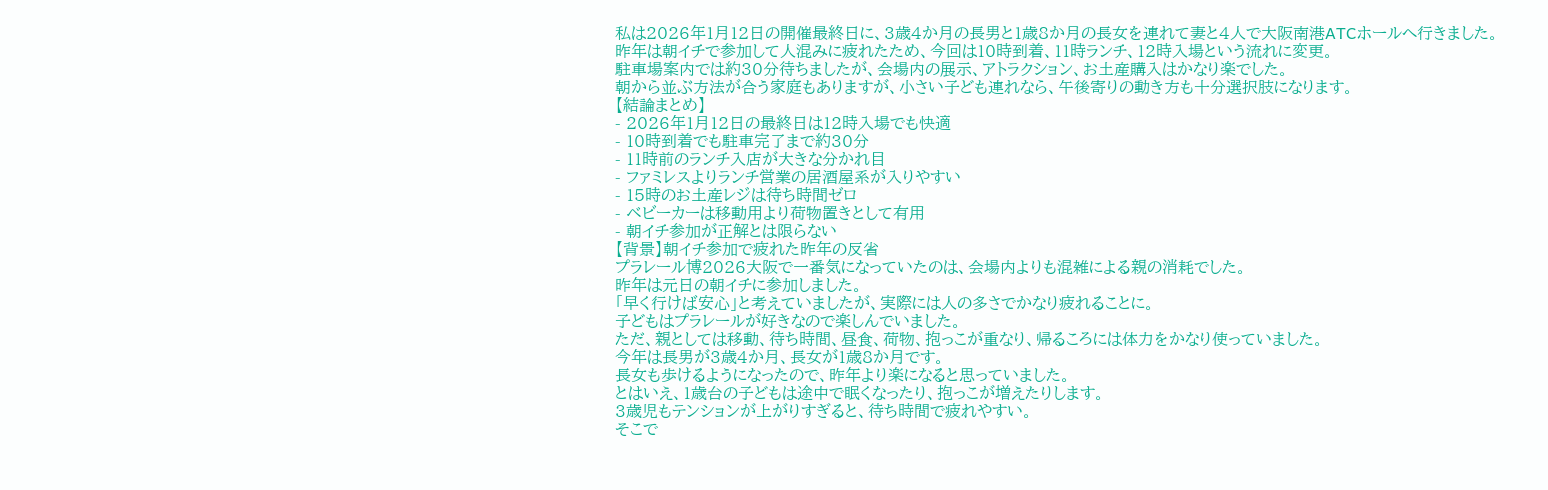私は2026年1月12日の開催最終日に、3歳4か月の長男と1歳8か月の長女を連れて妻と4人で大阪南港ATCホールへ行きました。
昨年は朝イチで参加して人混みに疲れたため、今回は10時到着、11時ランチ、12時入場という流れに変更。
駐車場案内では約30分待ちましたが、会場内の展示、アトラクション、お土産購入はかなり楽でした。
朝から並ぶ方法が合う家庭もありますが、小さい子ども連れなら、午後寄りの動き方も十分選択肢になります。
【結論まとめ】
- 2026年1月12日の最終日は12時入場でも快適
- 10時到着でも駐車完了まで約30分
- 11時前のランチ入店が大きな分かれ目
- ファミレスよりランチ営業の居酒屋系が入りやすい
- 15時のお土産レジは待ち時間ゼロ
- ベビーカーは移動用より荷物置きとして有用
- 朝イチ参加が正解とは限らない
【背景】朝イチ参加で疲れた昨年の反省
プラレール博2026大阪で一番気になっていたのは、会場内よりも混雑による親の消耗でした。
昨年は元日の朝イチに参加しました。
「早く行けば安心」と考えていましたが、実際には人の多さでかなり疲れることに。
子どもはプラレールが好きなので楽しんでいました。
ただ、親としては移動、待ち時間、昼食、荷物、抱っこが重なり、帰るころには体力をかなり使っていました。
今年は長男が3歳4か月、長女が1歳8か月です。
長女も歩けるようになったので、昨年より楽になると思っていました。
とはいえ、1歳台の子どもは途中で眠くなったり、抱っこが増えたりします。
3歳児もテンションが上がりすぎると、待ち時間で疲れやすい。
そこで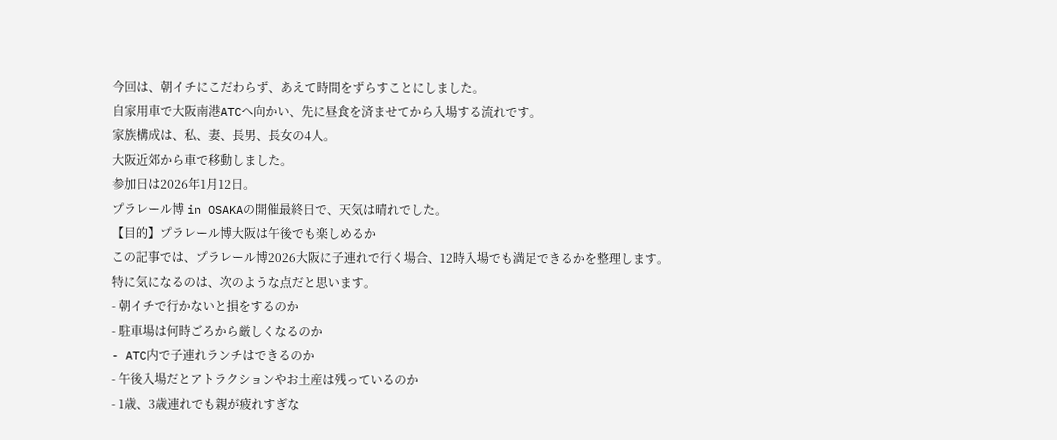今回は、朝イチにこだわらず、あえて時間をずらすことにしました。
自家用車で大阪南港ATCへ向かい、先に昼食を済ませてから入場する流れです。
家族構成は、私、妻、長男、長女の4人。
大阪近郊から車で移動しました。
参加日は2026年1月12日。
プラレール博 in OSAKAの開催最終日で、天気は晴れでした。
【目的】プラレール博大阪は午後でも楽しめるか
この記事では、プラレール博2026大阪に子連れで行く場合、12時入場でも満足できるかを整理します。
特に気になるのは、次のような点だと思います。
- 朝イチで行かないと損をするのか
- 駐車場は何時ごろから厳しくなるのか
- ATC内で子連れランチはできるのか
- 午後入場だとアトラクションやお土産は残っているのか
- 1歳、3歳連れでも親が疲れすぎな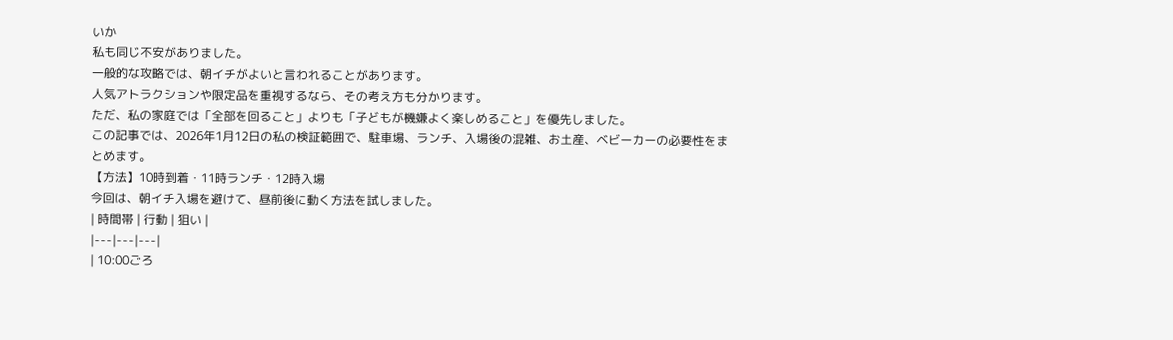いか
私も同じ不安がありました。
一般的な攻略では、朝イチがよいと言われることがあります。
人気アトラクションや限定品を重視するなら、その考え方も分かります。
ただ、私の家庭では「全部を回ること」よりも「子どもが機嫌よく楽しめること」を優先しました。
この記事では、2026年1月12日の私の検証範囲で、駐車場、ランチ、入場後の混雑、お土産、ベビーカーの必要性をまとめます。
【方法】10時到着・11時ランチ・12時入場
今回は、朝イチ入場を避けて、昼前後に動く方法を試しました。
| 時間帯 | 行動 | 狙い |
|---|---|---|
| 10:00ごろ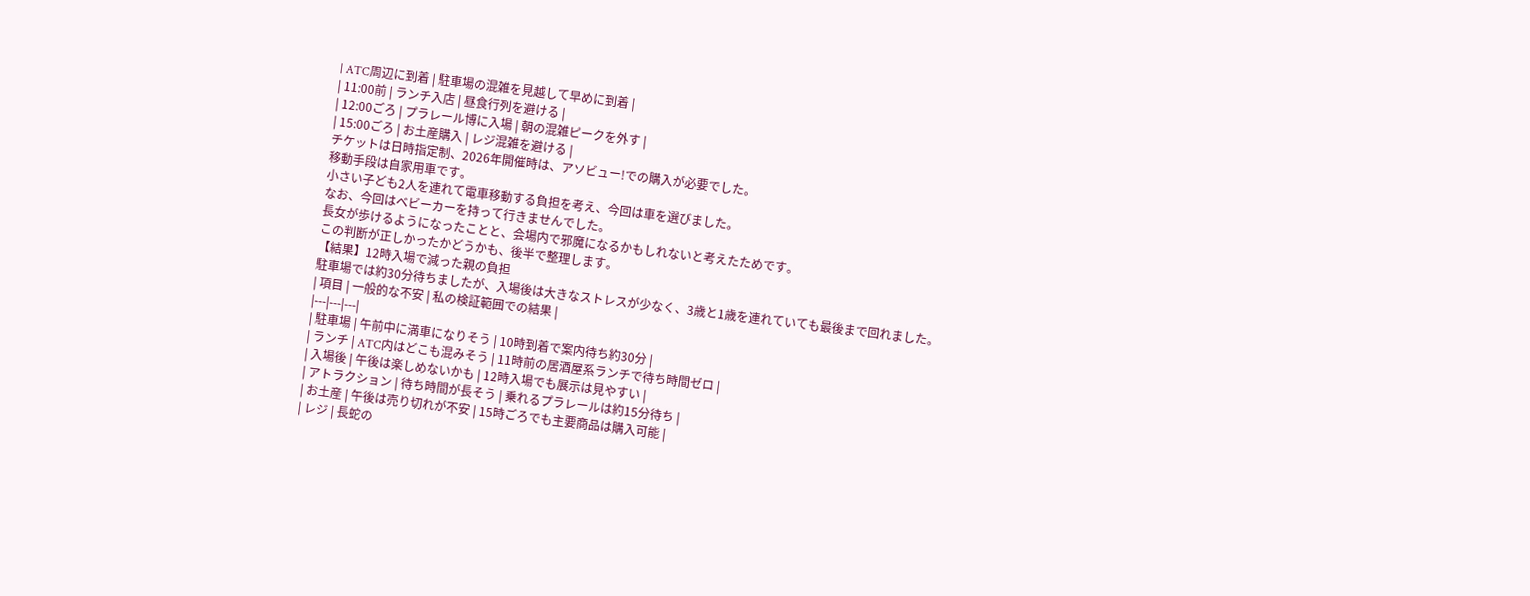| ATC周辺に到着 | 駐車場の混雑を見越して早めに到着 |
| 11:00前 | ランチ入店 | 昼食行列を避ける |
| 12:00ごろ | プラレール博に入場 | 朝の混雑ピークを外す |
| 15:00ごろ | お土産購入 | レジ混雑を避ける |
チケットは日時指定制、2026年開催時は、アソビュー!での購入が必要でした。
移動手段は自家用車です。
小さい子ども2人を連れて電車移動する負担を考え、今回は車を選びました。
なお、今回はベビーカーを持って行きませんでした。
長女が歩けるようになったことと、会場内で邪魔になるかもしれないと考えたためです。
この判断が正しかったかどうかも、後半で整理します。
【結果】12時入場で減った親の負担
駐車場では約30分待ちましたが、入場後は大きなストレスが少なく、3歳と1歳を連れていても最後まで回れました。
| 項目 | 一般的な不安 | 私の検証範囲での結果 |
|---|---|---|
| 駐車場 | 午前中に満車になりそう | 10時到着で案内待ち約30分 |
| ランチ | ATC内はどこも混みそう | 11時前の居酒屋系ランチで待ち時間ゼロ |
| 入場後 | 午後は楽しめないかも | 12時入場でも展示は見やすい |
| アトラクション | 待ち時間が長そう | 乗れるプラレールは約15分待ち |
| お土産 | 午後は売り切れが不安 | 15時ごろでも主要商品は購入可能 |
| レジ | 長蛇の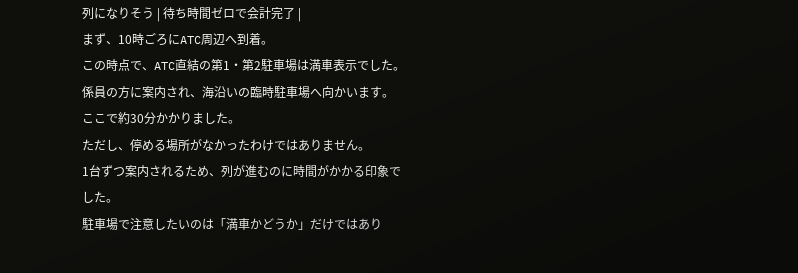列になりそう | 待ち時間ゼロで会計完了 |
まず、10時ごろにATC周辺へ到着。
この時点で、ATC直結の第1・第2駐車場は満車表示でした。
係員の方に案内され、海沿いの臨時駐車場へ向かいます。
ここで約30分かかりました。
ただし、停める場所がなかったわけではありません。
1台ずつ案内されるため、列が進むのに時間がかかる印象でした。
駐車場で注意したいのは「満車かどうか」だけではあり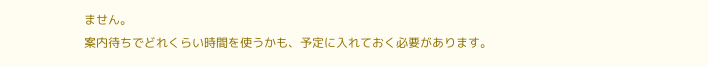ません。
案内待ちでどれくらい時間を使うかも、予定に入れておく必要があります。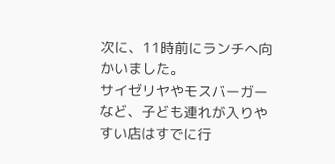次に、11時前にランチへ向かいました。
サイゼリヤやモスバーガーなど、子ども連れが入りやすい店はすでに行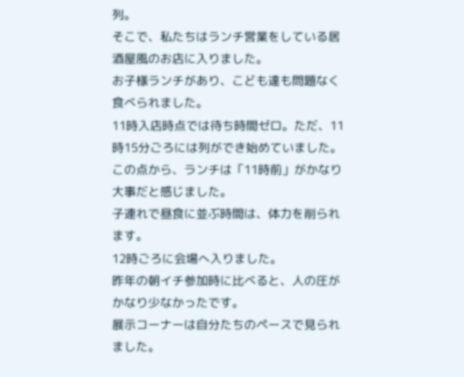列。
そこで、私たちはランチ営業をしている居酒屋風のお店に入りました。
お子様ランチがあり、こども達も問題なく食べられました。
11時入店時点では待ち時間ゼロ。ただ、11時15分ごろには列ができ始めていました。
この点から、ランチは「11時前」がかなり大事だと感じました。
子連れで昼食に並ぶ時間は、体力を削られます。
12時ごろに会場へ入りました。
昨年の朝イチ参加時に比べると、人の圧がかなり少なかったです。
展示コーナーは自分たちのペースで見られました。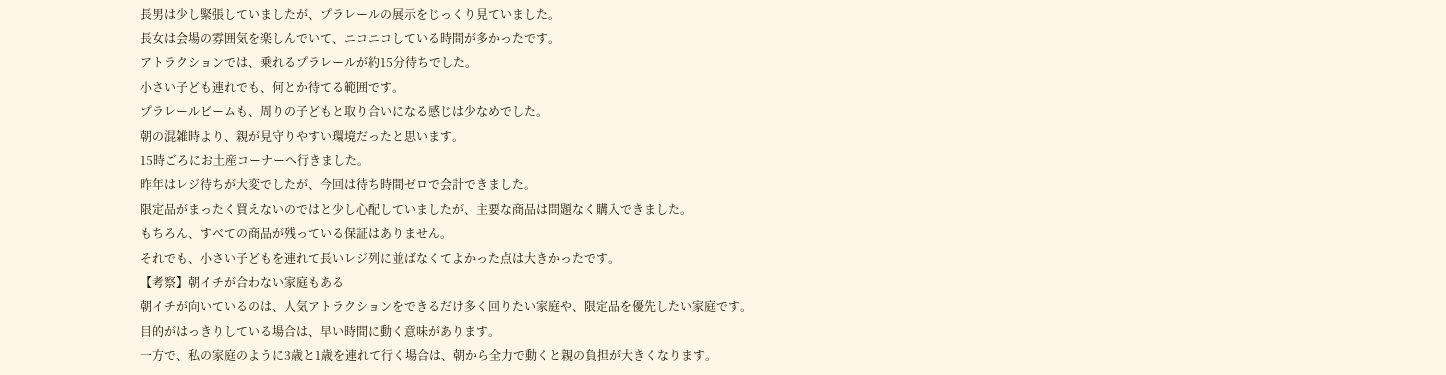長男は少し緊張していましたが、プラレールの展示をじっくり見ていました。
長女は会場の雰囲気を楽しんでいて、ニコニコしている時間が多かったです。
アトラクションでは、乗れるプラレールが約15分待ちでした。
小さい子ども連れでも、何とか待てる範囲です。
プラレールビームも、周りの子どもと取り合いになる感じは少なめでした。
朝の混雑時より、親が見守りやすい環境だったと思います。
15時ごろにお土産コーナーへ行きました。
昨年はレジ待ちが大変でしたが、今回は待ち時間ゼロで会計できました。
限定品がまったく買えないのではと少し心配していましたが、主要な商品は問題なく購入できました。
もちろん、すべての商品が残っている保証はありません。
それでも、小さい子どもを連れて長いレジ列に並ばなくてよかった点は大きかったです。
【考察】朝イチが合わない家庭もある
朝イチが向いているのは、人気アトラクションをできるだけ多く回りたい家庭や、限定品を優先したい家庭です。
目的がはっきりしている場合は、早い時間に動く意味があります。
一方で、私の家庭のように3歳と1歳を連れて行く場合は、朝から全力で動くと親の負担が大きくなります。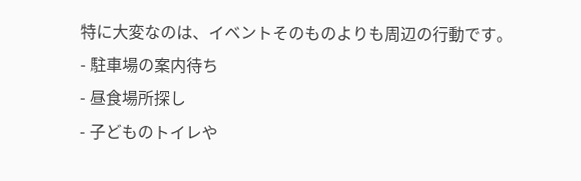特に大変なのは、イベントそのものよりも周辺の行動です。
- 駐車場の案内待ち
- 昼食場所探し
- 子どものトイレや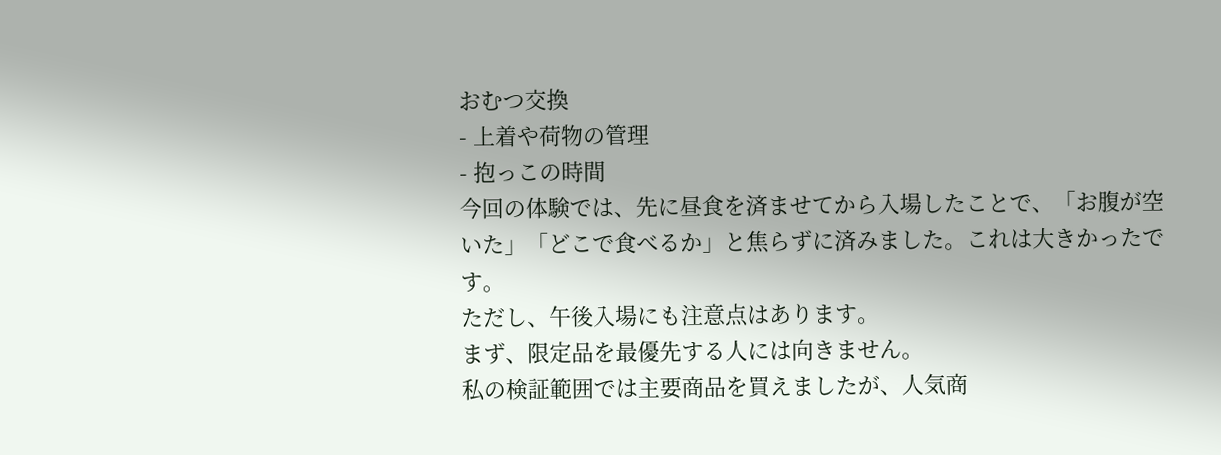おむつ交換
- 上着や荷物の管理
- 抱っこの時間
今回の体験では、先に昼食を済ませてから入場したことで、「お腹が空いた」「どこで食べるか」と焦らずに済みました。これは大きかったです。
ただし、午後入場にも注意点はあります。
まず、限定品を最優先する人には向きません。
私の検証範囲では主要商品を買えましたが、人気商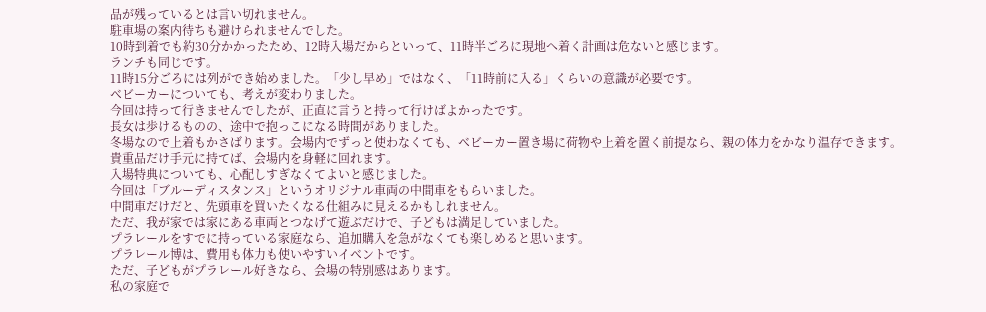品が残っているとは言い切れません。
駐車場の案内待ちも避けられませんでした。
10時到着でも約30分かかったため、12時入場だからといって、11時半ごろに現地へ着く計画は危ないと感じます。
ランチも同じです。
11時15分ごろには列ができ始めました。「少し早め」ではなく、「11時前に入る」くらいの意識が必要です。
ベビーカーについても、考えが変わりました。
今回は持って行きませんでしたが、正直に言うと持って行けばよかったです。
長女は歩けるものの、途中で抱っこになる時間がありました。
冬場なので上着もかさばります。会場内でずっと使わなくても、ベビーカー置き場に荷物や上着を置く前提なら、親の体力をかなり温存できます。
貴重品だけ手元に持てば、会場内を身軽に回れます。
入場特典についても、心配しすぎなくてよいと感じました。
今回は「ブルーディスタンス」というオリジナル車両の中間車をもらいました。
中間車だけだと、先頭車を買いたくなる仕組みに見えるかもしれません。
ただ、我が家では家にある車両とつなげて遊ぶだけで、子どもは満足していました。
プラレールをすでに持っている家庭なら、追加購入を急がなくても楽しめると思います。
プラレール博は、費用も体力も使いやすいイベントです。
ただ、子どもがプラレール好きなら、会場の特別感はあります。
私の家庭で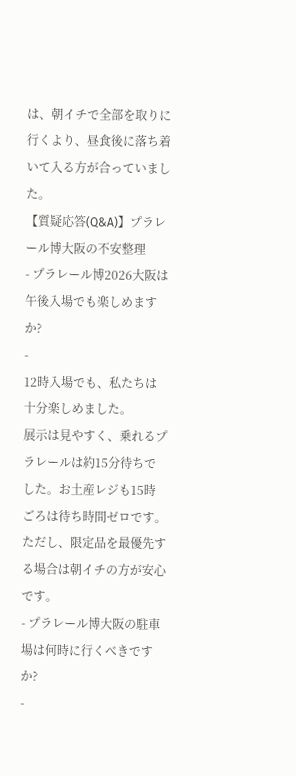は、朝イチで全部を取りに行くより、昼食後に落ち着いて入る方が合っていました。
【質疑応答(Q&A)】プラレール博大阪の不安整理
- プラレール博2026大阪は午後入場でも楽しめますか?
-
12時入場でも、私たちは十分楽しめました。
展示は見やすく、乗れるプラレールは約15分待ちでした。お土産レジも15時ごろは待ち時間ゼロです。
ただし、限定品を最優先する場合は朝イチの方が安心です。
- プラレール博大阪の駐車場は何時に行くべきですか?
-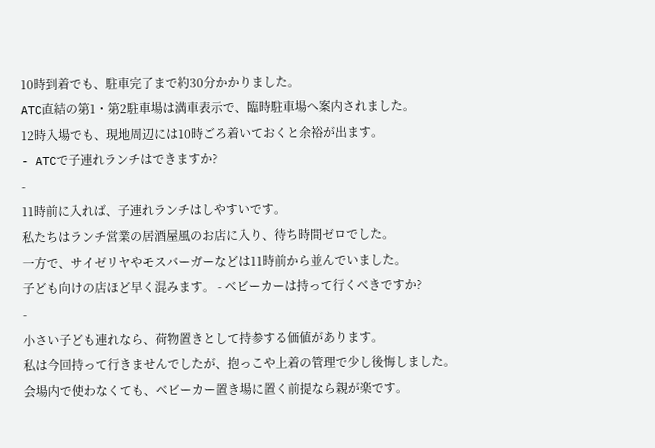10時到着でも、駐車完了まで約30分かかりました。
ATC直結の第1・第2駐車場は満車表示で、臨時駐車場へ案内されました。
12時入場でも、現地周辺には10時ごろ着いておくと余裕が出ます。
- ATCで子連れランチはできますか?
-
11時前に入れば、子連れランチはしやすいです。
私たちはランチ営業の居酒屋風のお店に入り、待ち時間ゼロでした。
一方で、サイゼリヤやモスバーガーなどは11時前から並んでいました。
子ども向けの店ほど早く混みます。 - ベビーカーは持って行くべきですか?
-
小さい子ども連れなら、荷物置きとして持参する価値があります。
私は今回持って行きませんでしたが、抱っこや上着の管理で少し後悔しました。
会場内で使わなくても、ベビーカー置き場に置く前提なら親が楽です。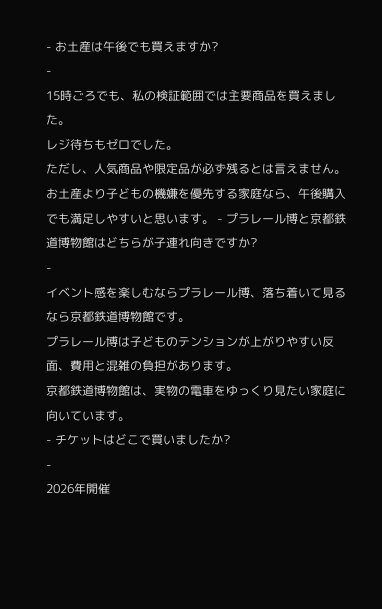- お土産は午後でも買えますか?
-
15時ごろでも、私の検証範囲では主要商品を買えました。
レジ待ちもゼロでした。
ただし、人気商品や限定品が必ず残るとは言えません。
お土産より子どもの機嫌を優先する家庭なら、午後購入でも満足しやすいと思います。 - プラレール博と京都鉄道博物館はどちらが子連れ向きですか?
-
イベント感を楽しむならプラレール博、落ち着いて見るなら京都鉄道博物館です。
プラレール博は子どものテンションが上がりやすい反面、費用と混雑の負担があります。
京都鉄道博物館は、実物の電車をゆっくり見たい家庭に向いています。
- チケットはどこで買いましたか?
-
2026年開催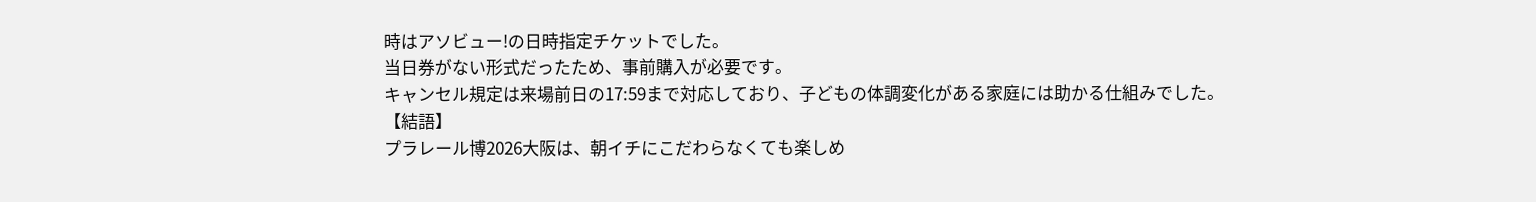時はアソビュー!の日時指定チケットでした。
当日券がない形式だったため、事前購入が必要です。
キャンセル規定は来場前日の17:59まで対応しており、子どもの体調変化がある家庭には助かる仕組みでした。
【結語】
プラレール博2026大阪は、朝イチにこだわらなくても楽しめ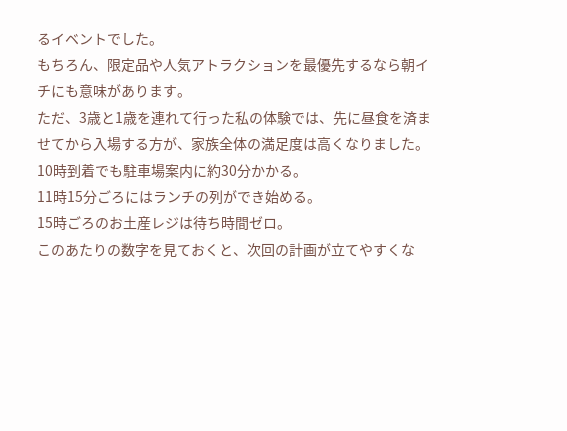るイベントでした。
もちろん、限定品や人気アトラクションを最優先するなら朝イチにも意味があります。
ただ、3歳と1歳を連れて行った私の体験では、先に昼食を済ませてから入場する方が、家族全体の満足度は高くなりました。
10時到着でも駐車場案内に約30分かかる。
11時15分ごろにはランチの列ができ始める。
15時ごろのお土産レジは待ち時間ゼロ。
このあたりの数字を見ておくと、次回の計画が立てやすくな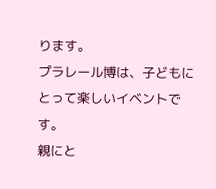ります。
プラレール博は、子どもにとって楽しいイベントです。
親にと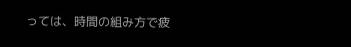っては、時間の組み方で疲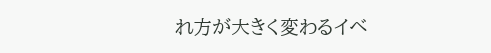れ方が大きく変わるイベ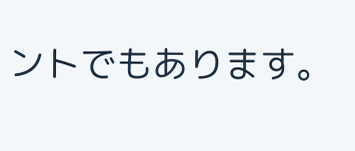ントでもあります。